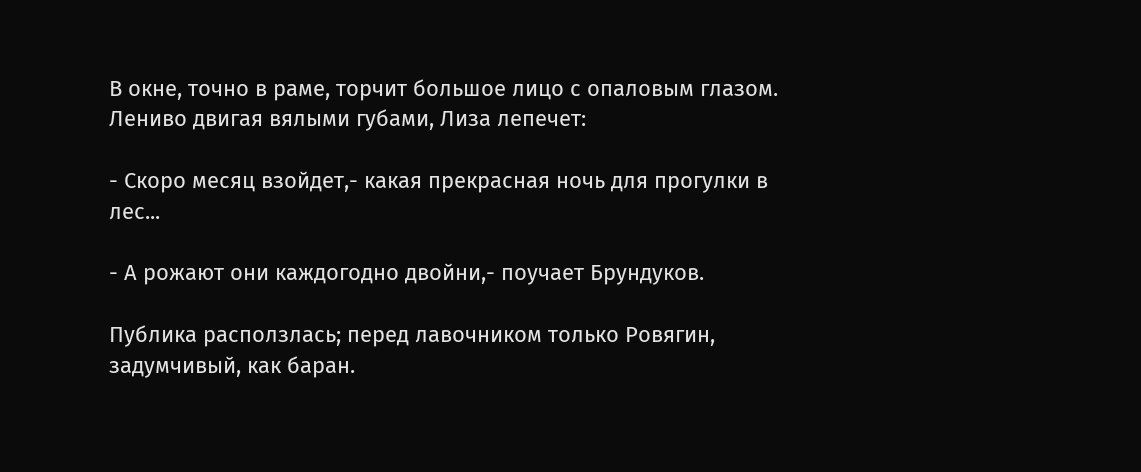В окне, точно в раме, торчит большое лицо с опаловым глазом. Лениво двигая вялыми губами, Лиза лепечет:

- Скоро месяц взойдет,- какая прекрасная ночь для прогулки в лес...

- А рожают они каждогодно двойни,- поучает Брундуков.

Публика расползлась; перед лавочником только Ровягин, задумчивый, как баран.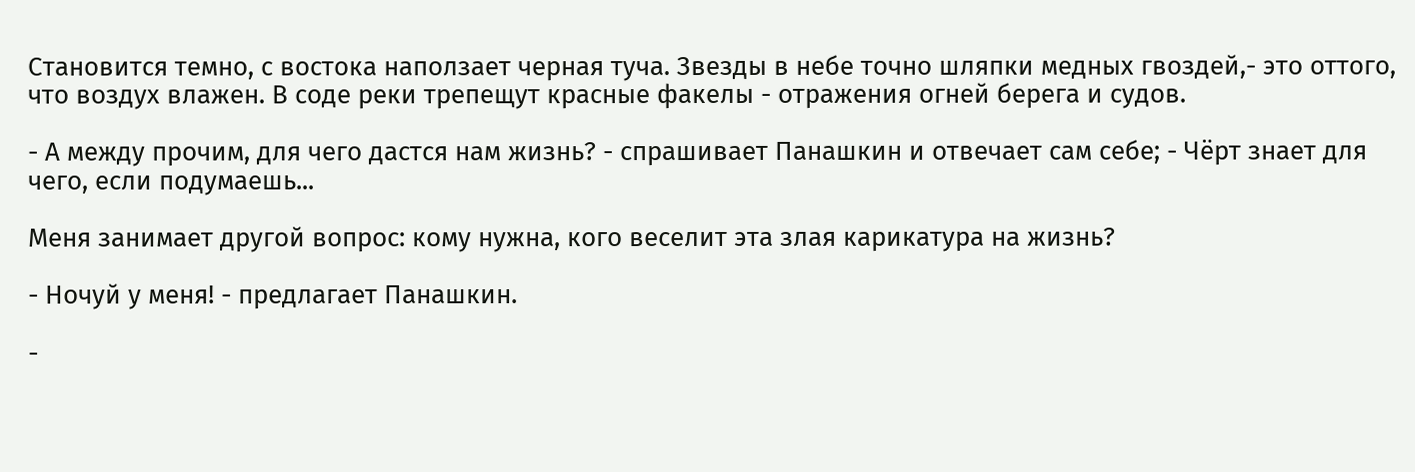Становится темно, с востока наползает черная туча. Звезды в небе точно шляпки медных гвоздей,- это оттого, что воздух влажен. В соде реки трепещут красные факелы - отражения огней берега и судов.

- А между прочим, для чего дастся нам жизнь? - спрашивает Панашкин и отвечает сам себе; - Чёрт знает для чего, если подумаешь...

Меня занимает другой вопрос: кому нужна, кого веселит эта злая карикатура на жизнь?

- Ночуй у меня! - предлагает Панашкин.

-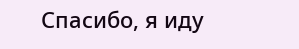Спасибо, я иду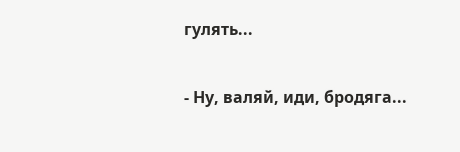гулять...

- Ну, валяй, иди, бродяга...